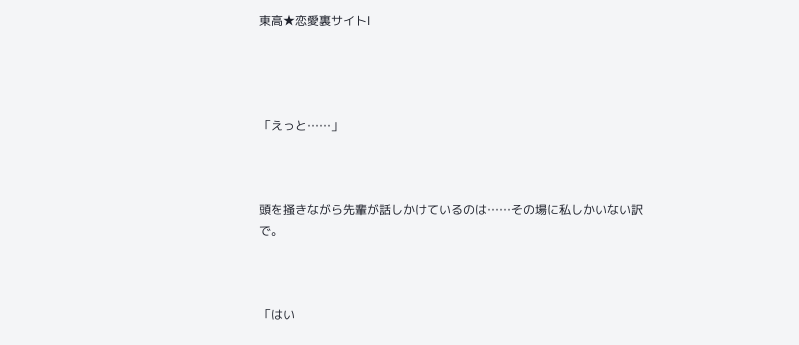東高★恋愛裏サイトⅠ




「えっと……」



頭を掻きながら先輩が話しかけているのは……その場に私しかいない訳で。



「はい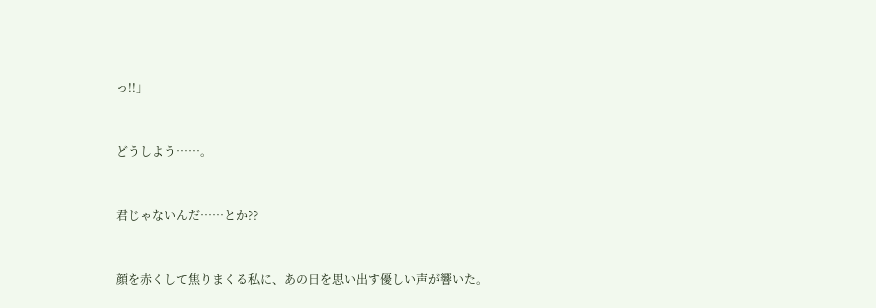っ!!」



どうしよう……。



君じゃないんだ……とか??



顔を赤くして焦りまくる私に、あの日を思い出す優しい声が響いた。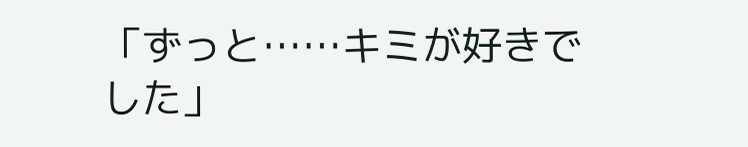「ずっと……キミが好きでした」